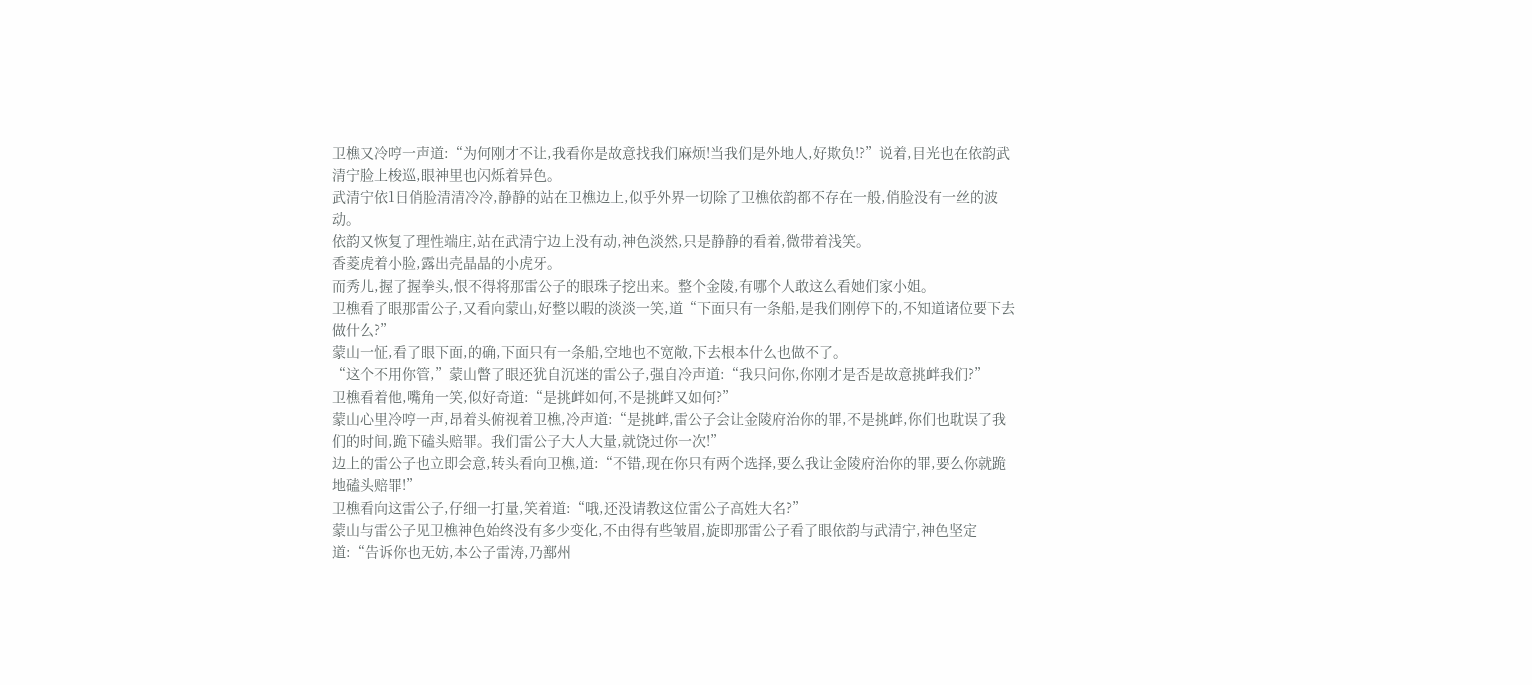卫樵又冷哼一声道:“为何刚才不让,我看你是故意找我们麻烦!当我们是外地人,好欺负!?”说着,目光也在依韵武清宁脸上梭巡,眼神里也闪烁着异色。
武清宁依1日俏脸清清冷冷,静静的站在卫樵边上,似乎外界一切除了卫樵依韵都不存在一般,俏脸没有一丝的波动。
依韵又恢复了理性端庄,站在武清宁边上没有动,神色淡然,只是静静的看着,微带着浅笑。
香菱虎着小脸,露出壳晶晶的小虎牙。
而秀儿,握了握拳头,恨不得将那雷公子的眼珠子挖出来。整个金陵,有哪个人敢这么看她们家小姐。
卫樵看了眼那雷公子,又看向蒙山,好整以暇的淡淡一笑,道“下面只有一条船,是我们刚停下的,不知道诸位要下去做什么?”
蒙山一怔,看了眼下面,的确,下面只有一条船,空地也不宽敞,下去根本什么也做不了。
“这个不用你管,”蒙山瞥了眼还犹自沉迷的雷公子,强自冷声道:“我只问你,你刚才是否是故意挑衅我们?”
卫樵看着他,嘴角一笑,似好奇道:“是挑衅如何,不是挑衅又如何?”
蒙山心里冷哼一声,昂着头俯视着卫樵,冷声道:“是挑衅,雷公子会让金陵府治你的罪,不是挑衅,你们也耽误了我们的时间,跪下磕头赔罪。我们雷公子大人大量,就饶过你一次!”
边上的雷公子也立即会意,转头看向卫樵,道:“不错,现在你只有两个选择,要么我让金陵府治你的罪,要么你就跪地磕头赔罪!”
卫樵看向这雷公子,仔细一打量,笑着道:“哦,还没请教这位雷公子高姓大名?”
蒙山与雷公子见卫樵神色始终没有多少变化,不由得有些皱眉,旋即那雷公子看了眼依韵与武清宁,神色坚定道:“告诉你也无妨,本公子雷涛,乃鄯州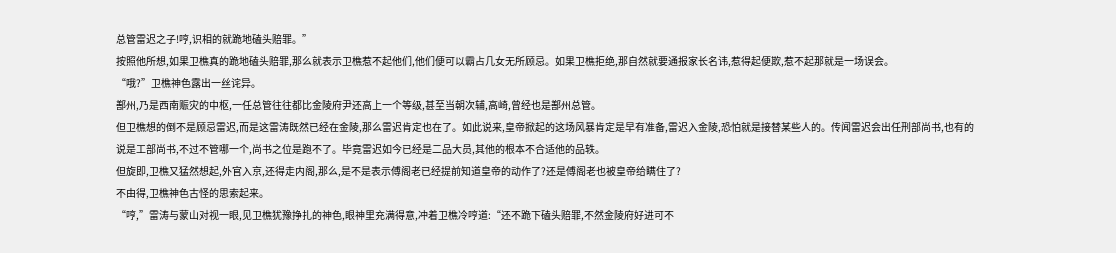总管雷迟之子!哼,识相的就跪地磕头赔罪。”
按照他所想,如果卫樵真的跪地磕头赔罪,那么就表示卫樵惹不起他们,他们便可以霸占几女无所顾忌。如果卫樵拒绝,那自然就要通报家长名讳,惹得起便欺,惹不起那就是一场误会。
“哦?”卫樵神色露出一丝诧异。
鄯州,乃是西南赈灾的中枢,一任总管往往都比金陵府尹还高上一个等级,甚至当朝次辅,高崎,曾经也是鄯州总管。
但卫樵想的倒不是顾忌雷迟,而是这雷涛既然已经在金陵,那么雷迟肯定也在了。如此说来,皇帝掀起的这场风暴肯定是早有准备,雷迟入金陵,恐怕就是接替某些人的。传闻雷迟会出任刑部尚书,也有的说是工部尚书,不过不管哪一个,尚书之位是跑不了。毕竟雷迟如今已经是二品大员,其他的根本不合适他的品轶。
但旋即,卫樵又猛然想起,外官入京,还得走内阁,那么,是不是表示傅阁老已经提前知道皇帝的动作了?还是傅阁老也被皇帝给瞒住了?
不由得,卫樵神色古怪的思索起来。
“哼,”雷涛与蒙山对视一眼,见卫樵犹豫挣扎的神色,眼神里充满得意,冲着卫樵冷哼道:“还不跪下磕头赔罪,不然金陵府好进可不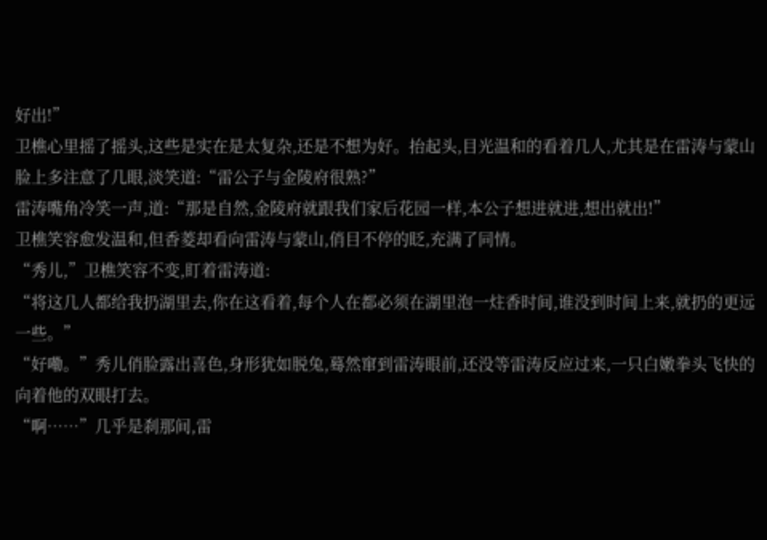好出!”
卫樵心里摇了摇头,这些是实在是太复杂,还是不想为好。抬起头,目光温和的看着几人,尤其是在雷涛与蒙山脸上多注意了几眼,淡笑道:“雷公子与金陵府很熟?”
雷涛嘴角冷笑一声,道:“那是自然,金陵府就跟我们家后花园一样,本公子想进就进,想出就出!”
卫樵笑容愈发温和,但香菱却看向雷涛与蒙山,俏目不停的眨,充满了同情。
“秀儿,”卫樵笑容不变,盯着雷涛道:
“将这几人都给我扔湖里去,你在这看着,每个人在都必须在湖里泡一炷香时间,谁没到时间上来,就扔的更远一些。”
“好嘞。”秀儿俏脸露出喜色,身形犹如脱兔,蓦然窜到雷涛眼前,还没等雷涛反应过来,一只白嫩拳头飞快的向着他的双眼打去。
“啊……”几乎是刹那间,雷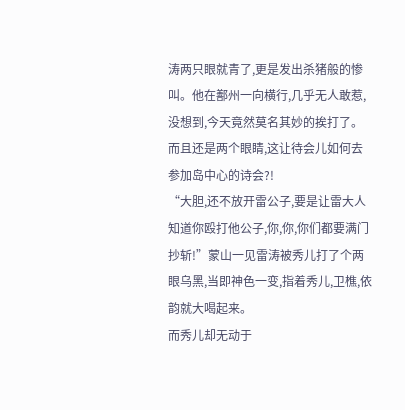涛两只眼就青了,更是发出杀猪般的惨叫。他在鄯州一向横行,几乎无人敢惹,没想到,今天竟然莫名其妙的挨打了。而且还是两个眼睛,这让待会儿如何去参加岛中心的诗会?!
“大胆,还不放开雷公子,要是让雷大人知道你殴打他公子,你,你,你们都要满门抄斩!”蒙山一见雷涛被秀儿打了个两眼乌黑,当即神色一变,指着秀儿,卫樵,依韵就大喝起来。
而秀儿却无动于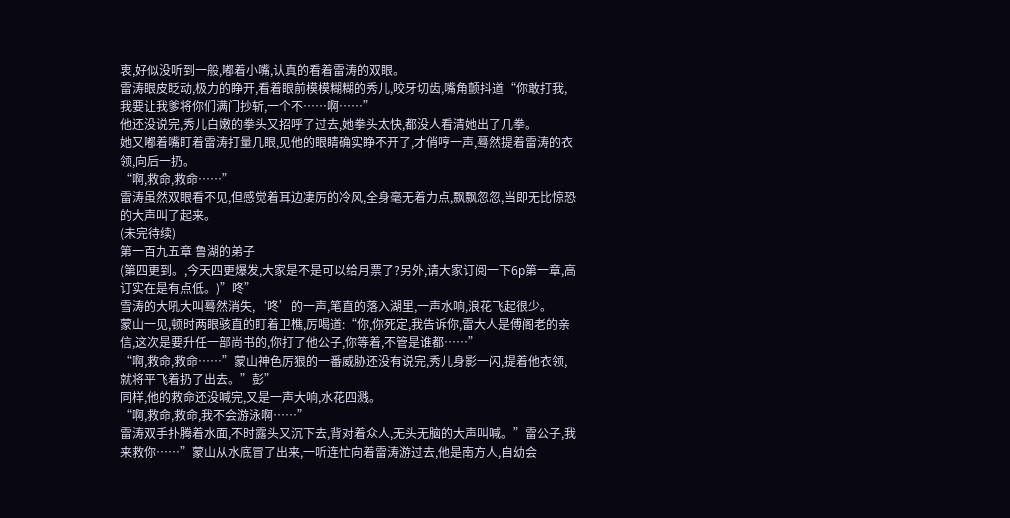衷,好似没听到一般,嘟着小嘴,认真的看着雷涛的双眼。
雷涛眼皮眨动,极力的睁开,看着眼前模模糊糊的秀儿,咬牙切齿,嘴角颤抖道“你敢打我,我要让我爹将你们满门抄斩,一个不……啊……”
他还没说完,秀儿白嫩的拳头又招呼了过去,她拳头太快,都没人看清她出了几拳。
她又嘟着嘴盯着雷涛打量几眼,见他的眼睛确实睁不开了,才俏哼一声,蓦然提着雷涛的衣领,向后一扔。
“啊,救命,救命……”
雷涛虽然双眼看不见,但感觉着耳边凄厉的冷风,全身毫无着力点,飘飘忽忽,当即无比惊恐的大声叫了起来。
(未完待续)
第一百九五章 鲁湖的弟子
(第四更到。,今天四更爆发,大家是不是可以给月票了?另外,请大家订阅一下6p第一章,高订实在是有点低。)”咚”
雪涛的大吼大叫蓦然消失,‘咚’的一声,笔直的落入湖里,一声水响,浪花飞起很少。
蒙山一见,顿时两眼骇直的盯着卫樵,厉喝道:“你,你死定,我告诉你,雷大人是傅阁老的亲信,这次是要升任一部尚书的,你打了他公子,你等着,不管是谁都……”
“啊,救命,救命……”蒙山神色厉狠的一番威胁还没有说完,秀儿身影一闪,提着他衣领,就将平飞着扔了出去。”彭”
同样,他的救命还没喊完,又是一声大响,水花四溅。
“啊,救命,救命,我不会游泳啊……”
雷涛双手扑腾着水面,不时露头又沉下去,背对着众人,无头无脑的大声叫喊。”雷公子,我来救你……”蒙山从水底冒了出来,一听连忙向着雷涛游过去,他是南方人,自幼会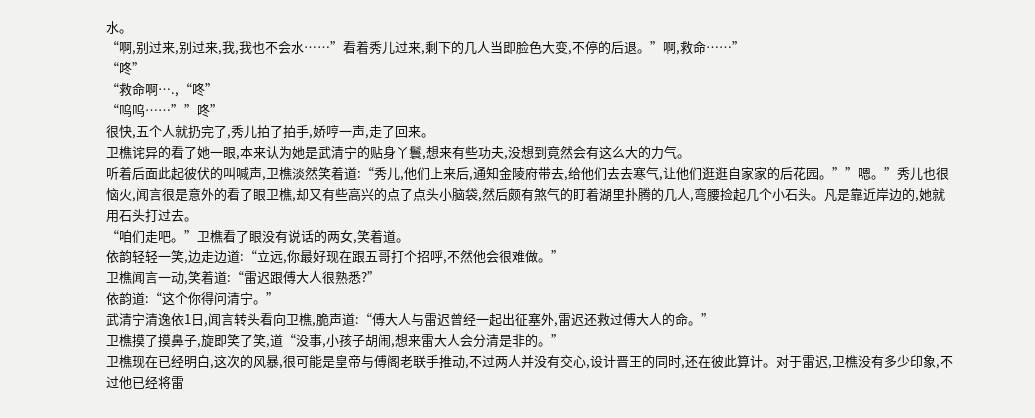水。
“啊,别过来,别过来,我,我也不会水……”看着秀儿过来,剩下的几人当即脸色大变,不停的后退。”啊,救命……”
“咚”
“救命啊….,“咚”
“呜呜……””咚”
很快,五个人就扔完了,秀儿拍了拍手,娇哼一声,走了回来。
卫樵诧异的看了她一眼,本来认为她是武清宁的贴身丫鬟,想来有些功夫,没想到竟然会有这么大的力气。
听着后面此起彼伏的叫喊声,卫樵淡然笑着道:“秀儿,他们上来后,通知金陵府带去,给他们去去寒气,让他们逛逛自家家的后花园。””嗯。”秀儿也很恼火,闻言很是意外的看了眼卫樵,却又有些高兴的点了点头小脑袋,然后颇有煞气的盯着湖里扑腾的几人,弯腰捡起几个小石头。凡是靠近岸边的,她就用石头打过去。
“咱们走吧。”卫樵看了眼没有说话的两女,笑着道。
依韵轻轻一笑,边走边道:“立远,你最好现在跟五哥打个招呼,不然他会很难做。”
卫樵闻言一动,笑着道:“雷迟跟傅大人很熟悉?”
依韵道:“这个你得问清宁。”
武清宁清逸依1日,闻言转头看向卫樵,脆声道:“傅大人与雷迟曾经一起出征塞外,雷迟还救过傅大人的命。”
卫樵摸了摸鼻子,旋即笑了笑,道“没事,小孩子胡闹,想来雷大人会分清是非的。”
卫樵现在已经明白,这次的风暴,很可能是皇帝与傅阁老联手推动,不过两人并没有交心,设计晋王的同时,还在彼此算计。对于雷迟,卫樵没有多少印象,不过他已经将雷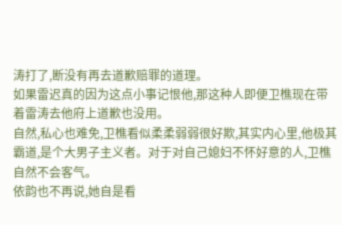涛打了,断没有再去道歉赔罪的道理。
如果雷迟真的因为这点小事记恨他,那这种人即便卫樵现在带着雷涛去他府上道歉也没用。
自然,私心也难免,卫樵看似柔柔弱弱很好欺,其实内心里,他极其霸道,是个大男子主义者。对于对自己媳妇不怀好意的人,卫樵自然不会客气。
依韵也不再说,她自是看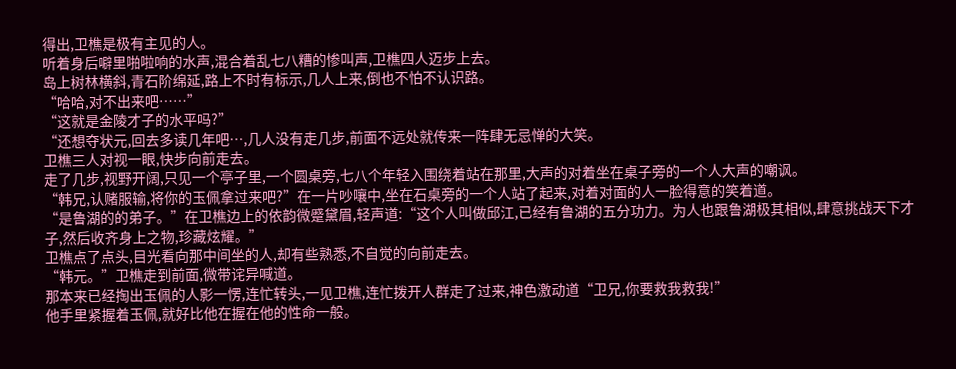得出,卫樵是极有主见的人。
听着身后噼里啪啦响的水声,混合着乱七八糟的惨叫声,卫樵四人迈步上去。
岛上树林横斜,青石阶绵延,路上不时有标示,几人上来,倒也不怕不认识路。
“哈哈,对不出来吧……”
“这就是金陵才子的水平吗?”
“还想夺状元,回去多读几年吧…,几人没有走几步,前面不远处就传来一阵肆无忌惮的大笑。
卫樵三人对视一眼,快步向前走去。
走了几步,视野开阔,只见一个亭子里,一个圆桌旁,七八个年轻入围绕着站在那里,大声的对着坐在桌子旁的一个人大声的嘲讽。
“韩兄,认赌服输,将你的玉佩拿过来吧?”在一片吵嚷中,坐在石桌旁的一个人站了起来,对着对面的人一脸得意的笑着道。
“是鲁湖的的弟子。”在卫樵边上的依韵微蹙黛眉,轻声道:“这个人叫做邱江,已经有鲁湖的五分功力。为人也跟鲁湖极其相似,肆意挑战天下才子,然后收齐身上之物,珍藏炫耀。”
卫樵点了点头,目光看向那中间坐的人,却有些熟悉,不自觉的向前走去。
“韩元。”卫樵走到前面,微带诧异喊道。
那本来已经掏出玉佩的人影一愣,连忙转头,一见卫樵,连忙拨开人群走了过来,神色激动道“卫兄,你要救我救我!”
他手里紧握着玉佩,就好比他在握在他的性命一般。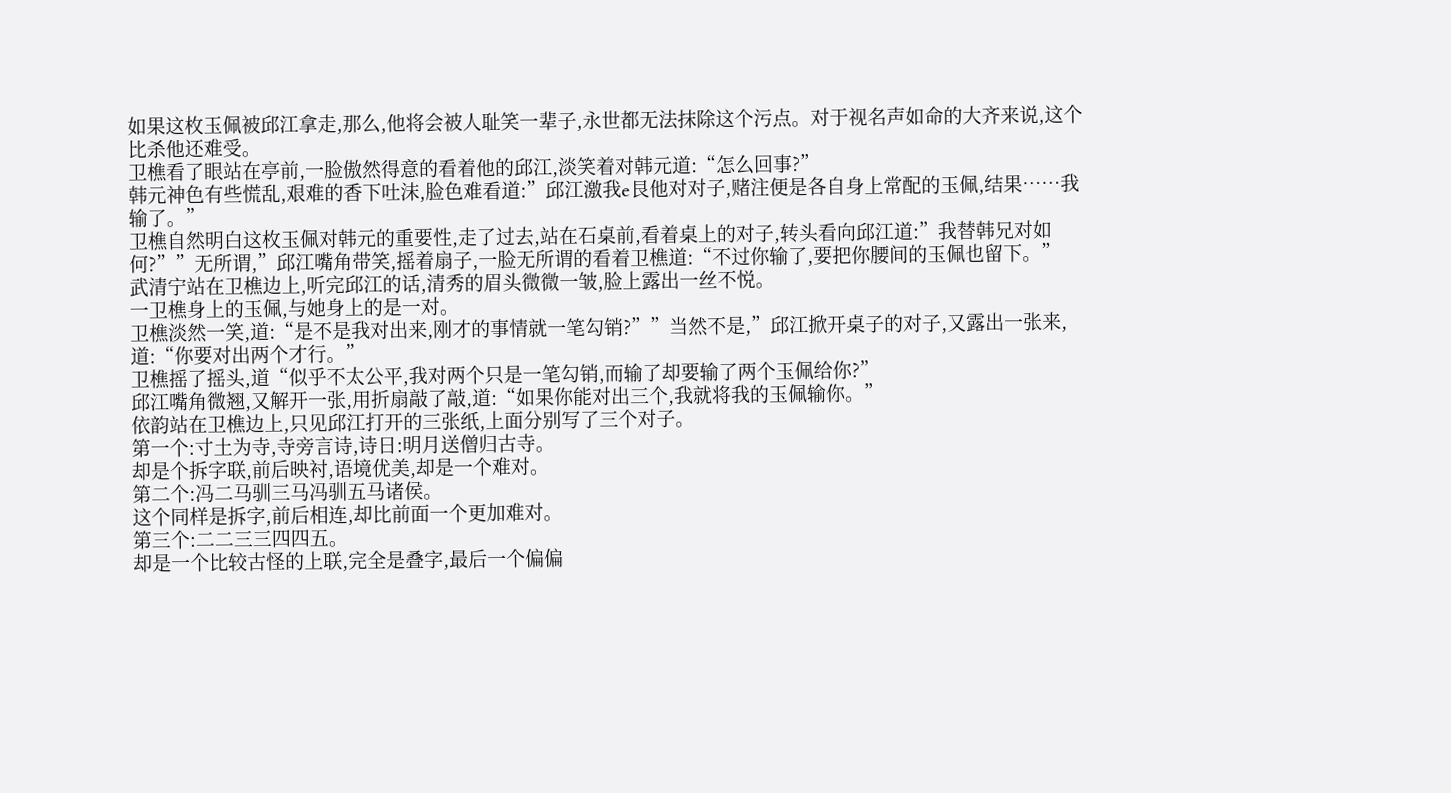如果这枚玉佩被邱江拿走,那么,他将会被人耻笑一辈子,永世都无法抹除这个污点。对于视名声如命的大齐来说,这个比杀他还难受。
卫樵看了眼站在亭前,一脸傲然得意的看着他的邱江,淡笑着对韩元道:“怎么回事?”
韩元神色有些慌乱,艰难的香下吐沫,脸色难看道:”邱江激我e艮他对对子,赌注便是各自身上常配的玉佩,结果……我输了。”
卫樵自然明白这枚玉佩对韩元的重要性,走了过去,站在石桌前,看着桌上的对子,转头看向邱江道:”我替韩兄对如何?””无所谓,”邱江嘴角带笑,摇着扇子,一脸无所谓的看着卫樵道:“不过你输了,要把你腰间的玉佩也留下。”
武清宁站在卫樵边上,听完邱江的话,清秀的眉头微微一皱,脸上露出一丝不悦。
一卫樵身上的玉佩,与她身上的是一对。
卫樵淡然一笑,道:“是不是我对出来,刚才的事情就一笔勾销?””当然不是,”邱江掀开桌子的对子,又露出一张来,道:“你要对出两个才行。”
卫樵摇了摇头,道“似乎不太公平,我对两个只是一笔勾销,而输了却要输了两个玉佩给你?”
邱江嘴角微翘,又解开一张,用折扇敲了敲,道:“如果你能对出三个,我就将我的玉佩输你。”
依韵站在卫樵边上,只见邱江打开的三张纸,上面分别写了三个对子。
第一个:寸土为寺,寺旁言诗,诗日:明月送僧归古寺。
却是个拆字联,前后映衬,语境优美,却是一个难对。
第二个:冯二马驯三马冯驯五马诸侯。
这个同样是拆字,前后相连,却比前面一个更加难对。
第三个:二二三三四四五。
却是一个比较古怪的上联,完全是叠字,最后一个偏偏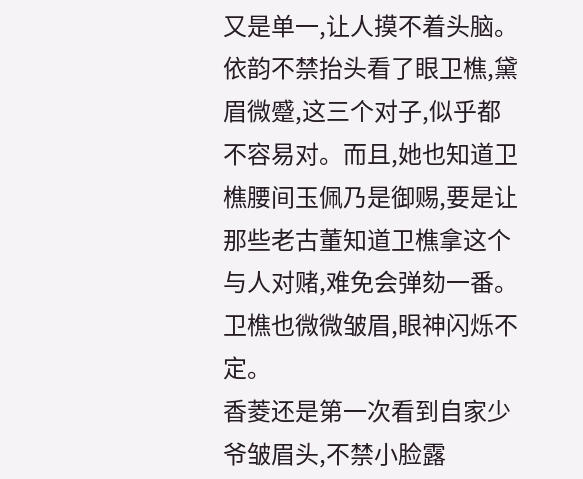又是单一,让人摸不着头脑。
依韵不禁抬头看了眼卫樵,黛眉微蹙,这三个对子,似乎都不容易对。而且,她也知道卫樵腰间玉佩乃是御赐,要是让那些老古董知道卫樵拿这个与人对赌,难免会弹劾一番。
卫樵也微微皱眉,眼神闪烁不定。
香菱还是第一次看到自家少爷皱眉头,不禁小脸露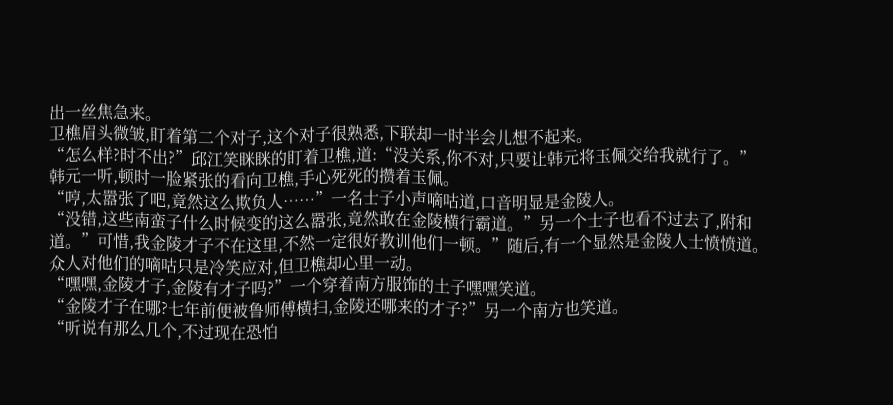出一丝焦急来。
卫樵眉头微皱,盯着第二个对子,这个对子很熟悉,下联却一时半会儿想不起来。
“怎么样?时不出?”邱江笑眯眯的盯着卫樵,道:“没关系,你不对,只要让韩元将玉佩交给我就行了。”
韩元一听,顿时一脸紧张的看向卫樵,手心死死的攒着玉佩。
“哼,太嚣张了吧,竟然这么欺负人……”一名士子小声嘀咕道,口音明显是金陵人。
“没错,这些南蛮子什么时候变的这么嚣张,竟然敢在金陵横行霸道。”另一个士子也看不过去了,附和道。”可惜,我金陵才子不在这里,不然一定很好教训他们一顿。”随后,有一个显然是金陵人士愤愤道。
众人对他们的嘀咕只是冷笑应对,但卫樵却心里一动。
“嘿嘿,金陵才子,金陵有才子吗?”一个穿着南方服饰的土子嘿嘿笑道。
“金陵才子在哪?七年前便被鲁师傅横扫,金陵还哪来的才子?”另一个南方也笑道。
“听说有那么几个,不过现在恐怕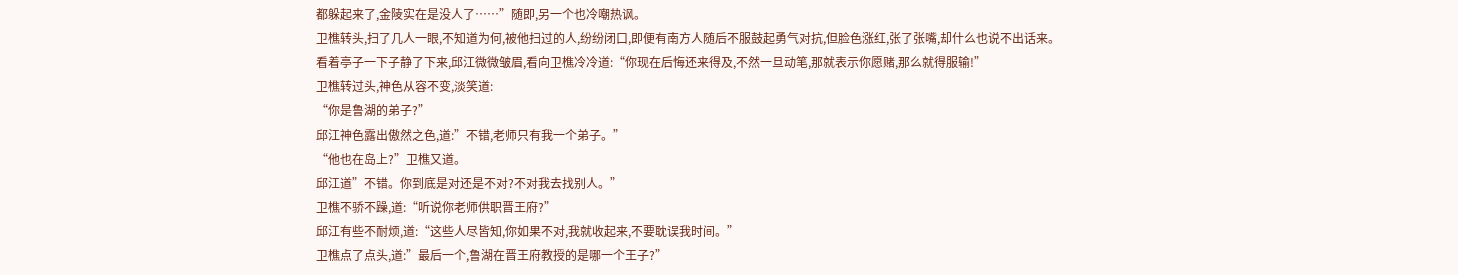都躲起来了,金陵实在是没人了……”随即,另一个也冷嘲热讽。
卫樵转头,扫了几人一眼,不知道为何,被他扫过的人,纷纷闭口,即便有南方人随后不服鼓起勇气对抗,但脸色涨红,张了张嘴,却什么也说不出话来。
看着亭子一下子静了下来,邱江微微皱眉,看向卫樵冷冷道:“你现在后悔还来得及,不然一旦动笔,那就表示你愿赌,那么就得服输!”
卫樵转过头,神色从容不变,淡笑道:
“你是鲁湖的弟子?”
邱江神色露出傲然之色,道:”不错,老师只有我一个弟子。”
“他也在岛上?”卫樵又道。
邱江道”不错。你到底是对还是不对?不对我去找别人。”
卫樵不骄不躁,道:“听说你老师供职晋王府?”
邱江有些不耐烦,道:“这些人尽皆知,你如果不对,我就收起来,不要耽误我时间。”
卫樵点了点头,道:”最后一个,鲁湖在晋王府教授的是哪一个王子?”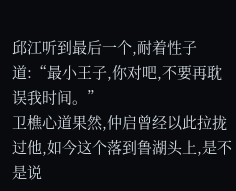邱江听到最后一个,耐着性子道:“最小王子,你对吧,不要再耽误我时间。”
卫樵心道果然,仲启曾经以此拉拢过他,如今这个落到鲁湖头上,是不是说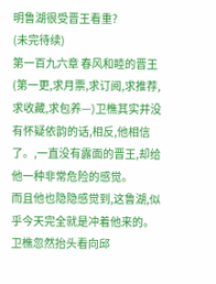明鲁湖很受晋王看重?
(未完待续)
第一百九六章 春风和睦的晋王
(第一更,求月票,求订阅,求推荐,求收藏,求包养—)卫樵其实并没有怀疑依韵的话,相反,他相信了。,一直没有露面的晋王,却给他一种非常危险的感觉。
而且他也隐隐感觉到,这鲁湖,似乎今天完全就是冲着他来的。
卫樵忽然抬头看向邱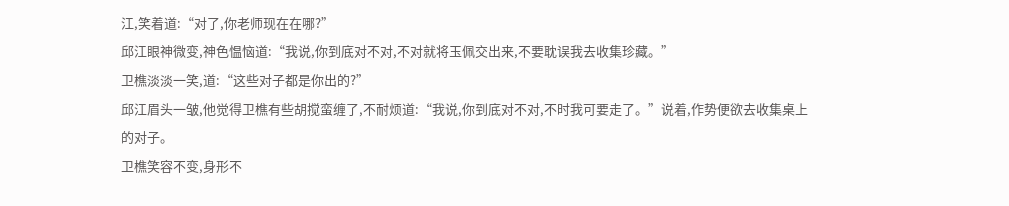江,笑着道:“对了,你老师现在在哪?”
邱江眼神微变,神色愠恼道:“我说,你到底对不对,不对就将玉佩交出来,不要耽误我去收集珍藏。”
卫樵淡淡一笑,道:“这些对子都是你出的?”
邱江眉头一皱,他觉得卫樵有些胡搅蛮缠了,不耐烦道:“我说,你到底对不对,不时我可要走了。”说着,作势便欲去收集桌上的对子。
卫樵笑容不变,身形不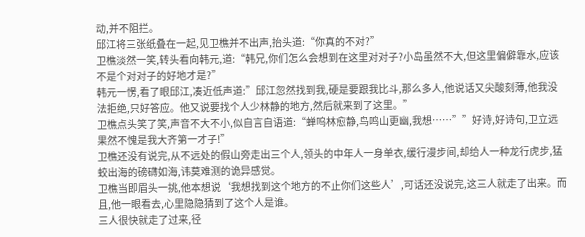动,并不阻拦。
邱江将三张纸叠在一起,见卫樵并不出声,抬头道:“你真的不对?”
卫樵淡然一笑,转头看向韩元,道:“韩兄,你们怎么会想到在这里对对子?小岛虽然不大,但这里偏僻靠水,应该不是个对对子的好地才是?”
韩元一愣,看了眼邱江,凑近低声道:”邱江忽然找到我,硬是要跟我比斗,那么多人,他说话又尖酸刻薄,他我没法拒绝,只好答应。他又说要找个人少林静的地方,然后就来到了这里。”
卫樵点头笑了笑,声音不大不小,似自言自语道:“蝉呜林愈静,鸟鸣山更幽,我想……””好诗,好诗句,卫立远果然不愧是我大齐第一才子!”
卫樵还没有说完,从不远处的假山旁走出三个人,领头的中年人一身单衣,缓行漫步间,却给人一种龙行虎步,猛蛟出海的磅礴如海,讳莫难测的诡异感觉。
卫樵当即眉头一挑,他本想说‘我想找到这个地方的不止你们这些人’,可话还没说完,这三人就走了出来。而且,他一眼看去,心里隐隐猜到了这个人是谁。
三人很快就走了过来,径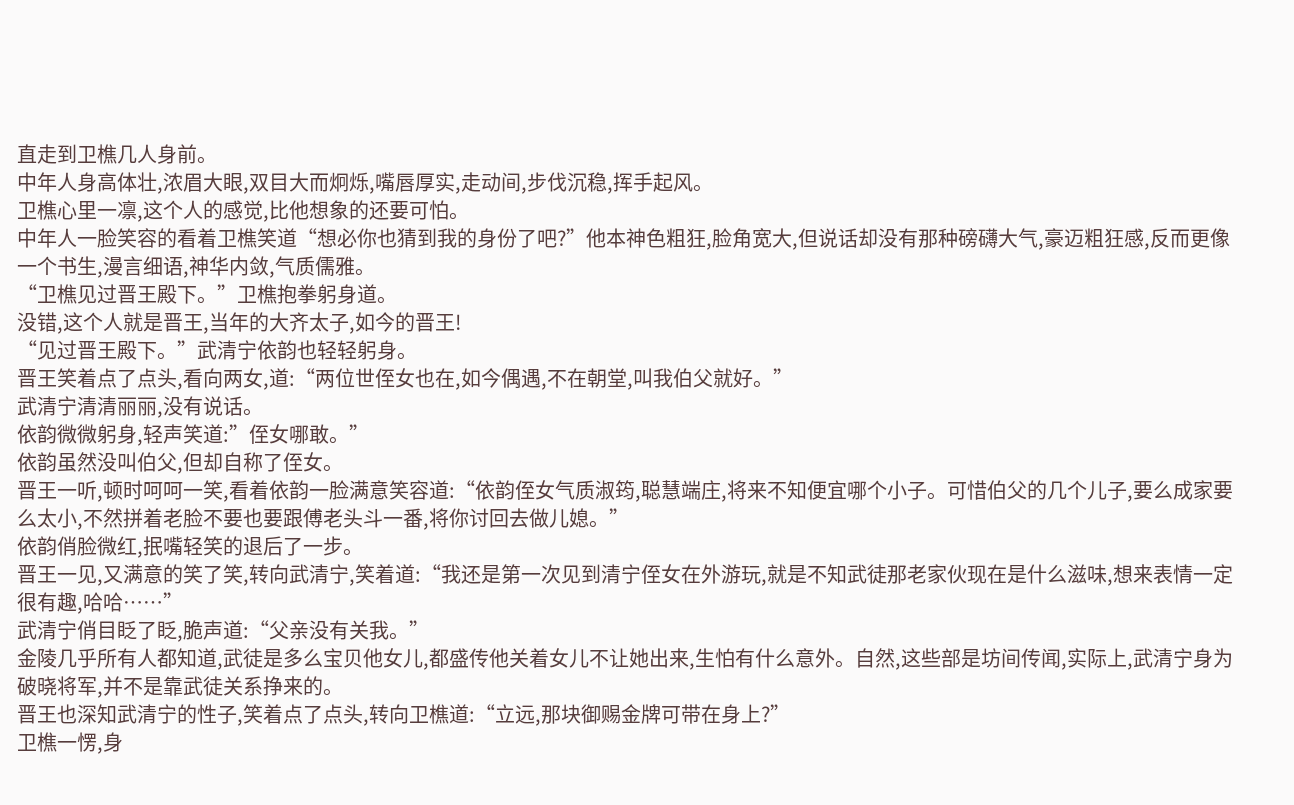直走到卫樵几人身前。
中年人身高体壮,浓眉大眼,双目大而炯烁,嘴唇厚实,走动间,步伐沉稳,挥手起风。
卫樵心里一凛,这个人的感觉,比他想象的还要可怕。
中年人一脸笑容的看着卫樵笑道“想必你也猜到我的身份了吧?”他本神色粗狂,脸角宽大,但说话却没有那种磅礴大气,豪迈粗狂感,反而更像一个书生,漫言细语,神华内敛,气质儒雅。
“卫樵见过晋王殿下。”卫樵抱拳躬身道。
没错,这个人就是晋王,当年的大齐太子,如今的晋王!
“见过晋王殿下。”武清宁依韵也轻轻躬身。
晋王笑着点了点头,看向两女,道:“两位世侄女也在,如今偶遇,不在朝堂,叫我伯父就好。”
武清宁清清丽丽,没有说话。
依韵微微躬身,轻声笑道:”侄女哪敢。”
依韵虽然没叫伯父,但却自称了侄女。
晋王一听,顿时呵呵一笑,看着依韵一脸满意笑容道:“依韵侄女气质淑筠,聪慧端庄,将来不知便宜哪个小子。可惜伯父的几个儿子,要么成家要么太小,不然拼着老脸不要也要跟傅老头斗一番,将你讨回去做儿媳。”
依韵俏脸微红,抿嘴轻笑的退后了一步。
晋王一见,又满意的笑了笑,转向武清宁,笑着道:“我还是第一次见到清宁侄女在外游玩,就是不知武徒那老家伙现在是什么滋味,想来表情一定很有趣,哈哈……”
武清宁俏目眨了眨,脆声道:“父亲没有关我。”
金陵几乎所有人都知道,武徒是多么宝贝他女儿,都盛传他关着女儿不让她出来,生怕有什么意外。自然,这些部是坊间传闻,实际上,武清宁身为破晓将军,并不是靠武徒关系挣来的。
晋王也深知武清宁的性子,笑着点了点头,转向卫樵道:“立远,那块御赐金牌可带在身上?”
卫樵一愣,身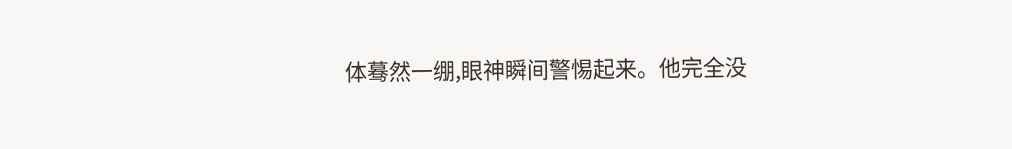体蓦然一绷,眼神瞬间警惕起来。他完全没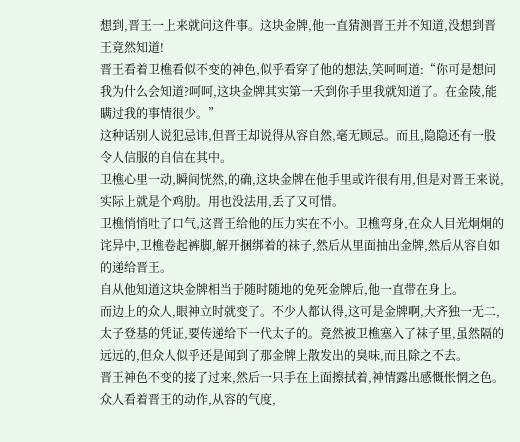想到,晋王一上来就问这件事。这块金牌,他一直猜测晋王并不知道,没想到晋王竟然知道!
晋王看着卫樵看似不变的神色,似乎看穿了他的想法,笑呵呵道:“你可是想问我为什么会知道?呵呵,这块金牌其实第一夭到你手里我就知道了。在金陵,能瞒过我的事情很少。”
这种话别人说犯忌讳,但晋王却说得从容自然,毫无顾忌。而且,隐隐还有一股令人信服的自信在其中。
卫樵心里一动,瞬间恍然,的确,这块金牌在他手里或许很有用,但是对晋王来说,实际上就是个鸡肋。用也没法用,丢了又可惜。
卫樵悄悄吐了口气,这晋王给他的压力实在不小。卫樵弯身,在众人目光炯炯的诧异中,卫樵卷起裤脚,解开捆绑着的袜子,然后从里面抽出金牌,然后从容自如的递给晋王。
自从他知道这块金牌相当于随时随地的免死金牌后,他一直带在身上。
而边上的众人,眼神立时就变了。不少人都认得,这可是金牌啊,大齐独一无二,太子登基的凭证,要传递给下一代太子的。竟然被卫樵塞入了袜子里,虽然隔的远远的,但众人似乎还是闻到了那金牌上散发出的臭味,而且除之不去。
晋王神色不变的接了过来,然后一只手在上面擦拭着,神情露出感慨怅惘之色。
众人看着晋王的动作,从容的气度,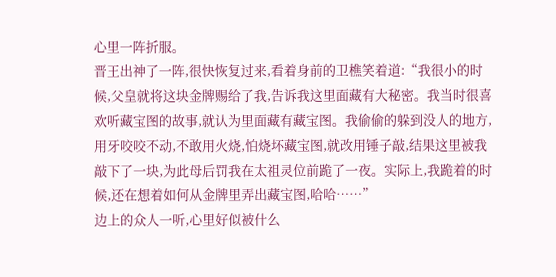心里一阵折服。
晋王出神了一阵,很快恢复过来,看着身前的卫樵笑着道:“我很小的时候,父皇就将这块金牌赐给了我,告诉我这里面藏有大秘密。我当时很喜欢听藏宝图的故事,就认为里面藏有藏宝图。我偷偷的躲到没人的地方,用牙咬咬不动,不敢用火烧,怕烧坏藏宝图,就改用锤子敲,结果这里被我敲下了一块,为此母后罚我在太祖灵位前跪了一夜。实际上,我跪着的时候,还在想着如何从金牌里弄出藏宝图,哈哈……”
边上的众人一听,心里好似被什么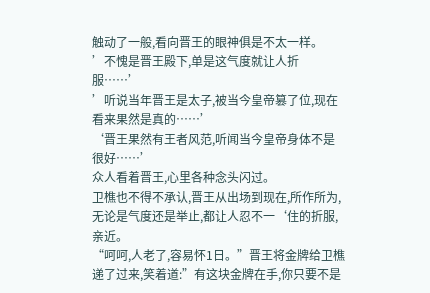触动了一般,看向晋王的眼神俱是不太一样。
’不愧是晋王殿下,单是这气度就让人折服……’
’听说当年晋王是太子,被当今皇帝篡了位,现在看来果然是真的……’
‘晋王果然有王者风范,听闻当今皇帝身体不是很好……’
众人看着晋王,心里各种念头闪过。
卫樵也不得不承认,晋王从出场到现在,所作所为,无论是气度还是举止,都让人忍不一‘住的折服,亲近。
“呵呵,人老了,容易怀1日。”晋王将金牌给卫樵递了过来,笑着道:”有这块金牌在手,你只要不是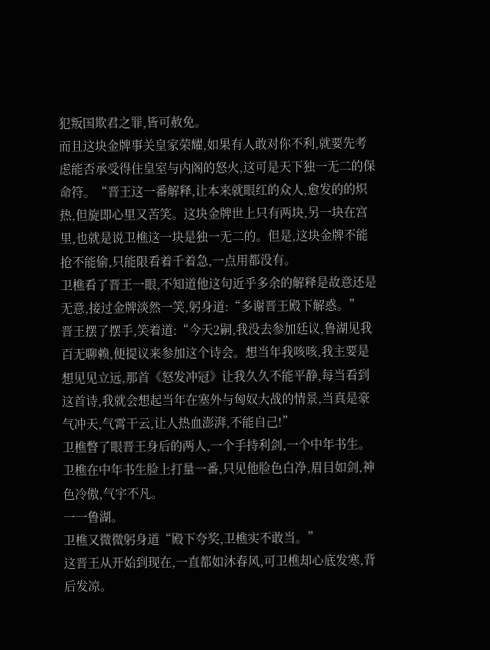犯叛国欺君之罪,皆可赦免。
而且这块金牌事关皇家荣耀,如果有人敢对你不利,就要先考虑能否承受得住皇室与内阁的怒火,这可是天下独一无二的保命符。“晋王这一番解释,让本来就眼红的众人,愈发的的炽热,但旋即心里又苦笑。这块金牌世上只有两块,另一块在宫里,也就是说卫樵这一块是独一无二的。但是,这块金牌不能抢不能偷,只能限看着千着急,一点用都没有。
卫樵看了晋王一眼,不知道他这句近乎多余的解释是故意还是无意,接过金牌淡然一笑,躬身道:“多谢晋王殿下解惑。”
晋王摆了摆手,笑着道:“今天2嗣,我没去参加廷议,鲁湖见我百无聊赖,便提议来参加这个诗会。想当年我咳咳,我主要是想见见立远,那首《怒发冲冠》让我久久不能平静,每当看到这首诗,我就会想起当年在塞外与匈奴大战的情景,当真是豪气冲天,气霄干云,让人热血澎湃,不能自己!”
卫樵瞥了眼晋王身后的两人,一个手持利剑,一个中年书生。
卫樵在中年书生脸上打量一番,只见他脸色白净,眉目如剑,神色冷傲,气宇不凡。
一一鲁湖。
卫樵又微微躬身道“殿下夸奖,卫樵实不敢当。”
这晋王从开始到现在,一直都如沐春风,可卫樵却心底发寒,背后发凉。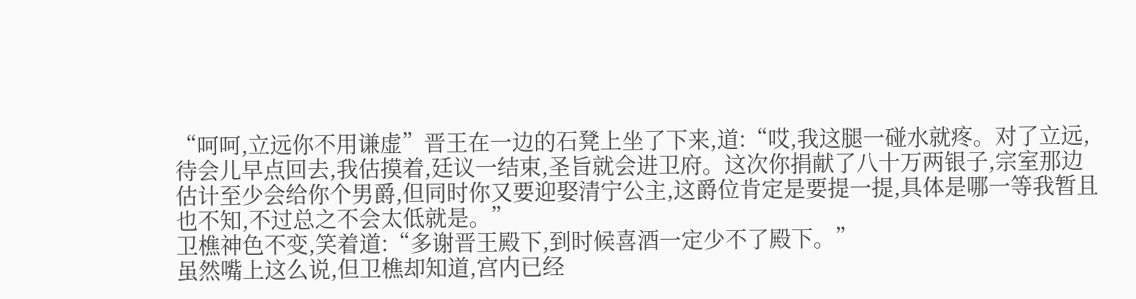“呵呵,立远你不用谦虚”晋王在一边的石凳上坐了下来,道:“哎,我这腿一碰水就疼。对了立远,待会儿早点回去,我估摸着,廷议一结束,圣旨就会进卫府。这次你捐献了八十万两银子,宗室那边估计至少会给你个男爵,但同时你又要迎娶清宁公主,这爵位肯定是要提一提,具体是哪一等我暂且也不知,不过总之不会太低就是。”
卫樵神色不变,笑着道:“多谢晋王殿下,到时候喜酒一定少不了殿下。”
虽然嘴上这么说,但卫樵却知道,宫内已经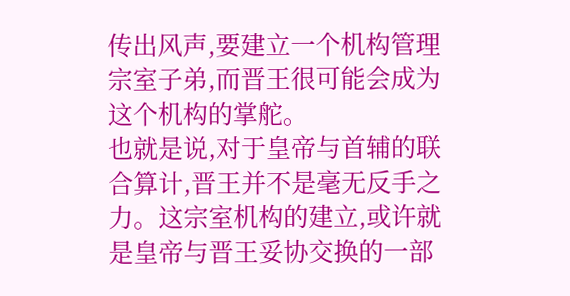传出风声,要建立一个机构管理宗室子弟,而晋王很可能会成为这个机构的掌舵。
也就是说,对于皇帝与首辅的联合算计,晋王并不是毫无反手之力。这宗室机构的建立,或许就是皇帝与晋王妥协交换的一部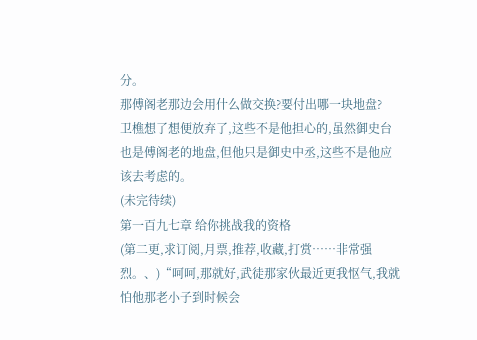分。
那傅阁老那边会用什么做交换?要付出哪一块地盘?
卫樵想了想便放弃了,这些不是他担心的,虽然御史台也是傅阁老的地盘,但他只是御史中丞,这些不是他应该去考虑的。
(未完待续)
第一百九七章 给你挑战我的资格
(第二更,求订阅,月票,推荐,收藏,打赏……非常强烈。、)“呵呵,那就好,武徒那家伙最近更我怄气,我就怕他那老小子到时候会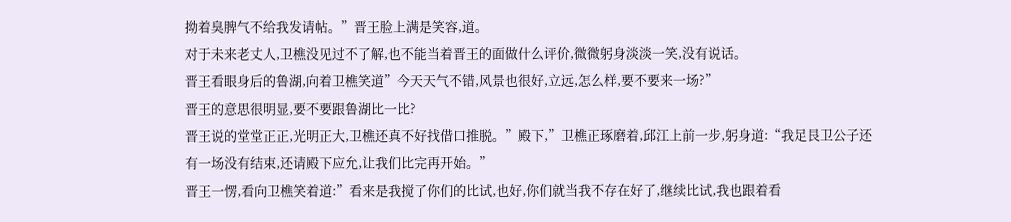拗着臭脾气不给我发请帖。”晋王脸上满是笑容,道。
对于未来老丈人,卫樵没见过不了解,也不能当着晋王的面做什么评价,微微躬身淡淡一笑,没有说话。
晋王看眼身后的鲁湖,向着卫樵笑道”今天天气不错,风景也很好,立远,怎么样,要不要来一场?”
晋王的意思很明显,要不要跟鲁湖比一比?
晋王说的堂堂正正,光明正大,卫樵还真不好找借口推脱。”殿下,”卫樵正琢磨着,邱江上前一步,躬身道:“我足艮卫公子还有一场没有结束,还请殿下应允,让我们比完再开始。”
晋王一愣,看向卫樵笑着道:”看来是我搅了你们的比试,也好,你们就当我不存在好了,继续比试,我也跟着看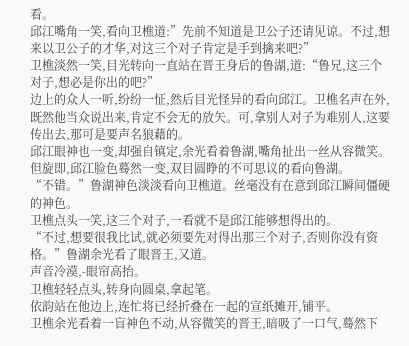看。
邱江嘴角一笑,看向卫樵道:”先前不知道是卫公子还请见谅。不过,想来以卫公子的才华,对这三个对子肯定是手到擒来吧?”
卫樵淡然一笑,目光转向一直站在晋王身后的鲁湖,道:“鲁兄,这三个对子,想必是你出的吧?”
边上的众人一听,纷纷一怔,然后目光怪异的看向邱江。卫樵名声在外,既然他当众说出来,肯定不会无的放矢。可,拿别人对子为难别人,这要传出去,那可是要声名狼藉的。
邱江眼神也一变,却强自镇定,余光看着鲁湖,嘴角扯出一丝从容微笑。
但旋即,邱江脸色蓦然一变,双目圆睁的不可思议的看向鲁湖。
“不错。”鲁湖神色淡淡看向卫樵道。丝毫没有在意到邱江瞬间僵硬的神色。
卫樵点头一笑,这三个对子,一看就不是邱江能够想得出的。
“不过,想要很我比试,就必须要先对得出那三个对子,否则你没有资格。”鲁湖余光看了眼晋王,又道。
声音冷漠,-眼帘高抬。
卫樵轻轻点头,转身向圆桌,拿起笔。
依韵站在他边上,连忙将已经折叠在一起的宣纸摊开,铺平。
卫樵余光看着一盲神色不动,从容微笑的晋王,暗吸了一口气,蓦然下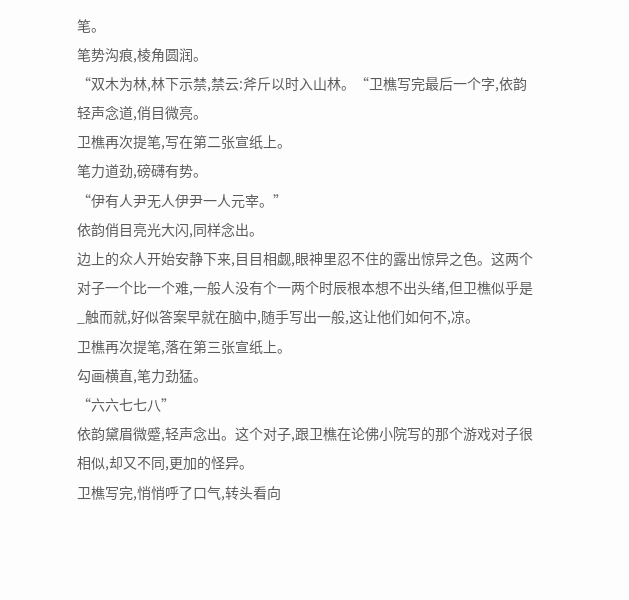笔。
笔势沟痕,棱角圆润。
“双木为林,林下示禁,禁云:斧斤以时入山林。“卫樵写完最后一个字,依韵轻声念道,俏目微亮。
卫樵再次提笔,写在第二张宣纸上。
笔力道劲,磅礴有势。
“伊有人尹无人伊尹一人元宰。”
依韵俏目亮光大闪,同样念出。
边上的众人开始安静下来,目目相觑,眼神里忍不住的露出惊异之色。这两个对子一个比一个难,一般人没有个一两个时辰根本想不出头绪,但卫樵似乎是_触而就,好似答案早就在脑中,随手写出一般,这让他们如何不,凉。
卫樵再次提笔,落在第三张宣纸上。
勾画横直,笔力劲猛。
“六六七七八”
依韵黛眉微蹙,轻声念出。这个对子,跟卫樵在论佛小院写的那个游戏对子很相似,却又不同,更加的怪异。
卫樵写完,悄悄呼了口气,转头看向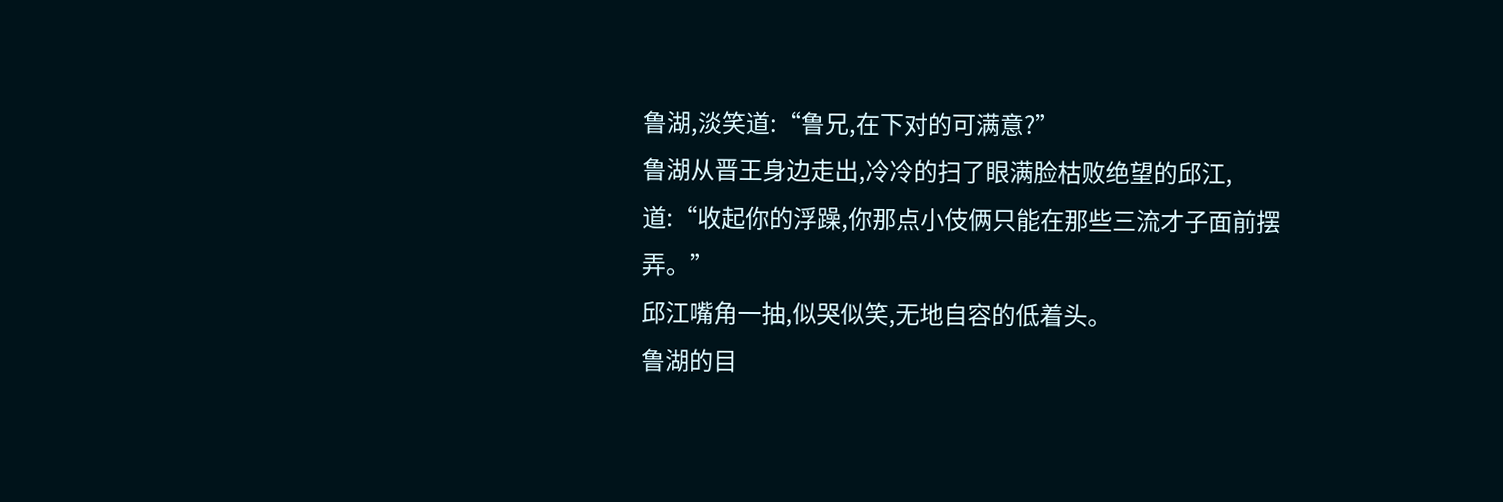鲁湖,淡笑道:“鲁兄,在下对的可满意?”
鲁湖从晋王身边走出,冷冷的扫了眼满脸枯败绝望的邱江,道:“收起你的浮躁,你那点小伎俩只能在那些三流才子面前摆弄。”
邱江嘴角一抽,似哭似笑,无地自容的低着头。
鲁湖的目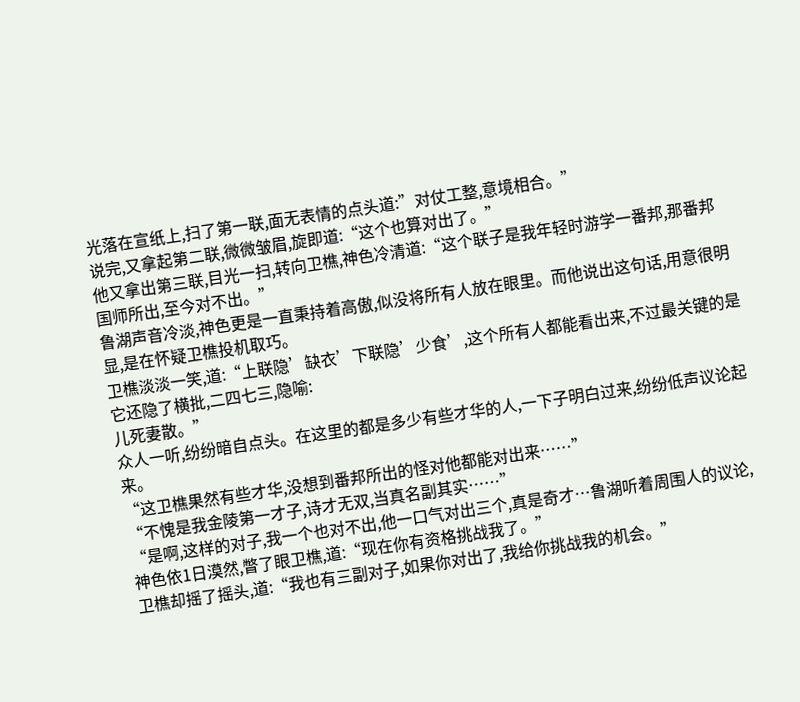光落在宣纸上,扫了第一联,面无表情的点头道:”对仗工整,意境相合。”
说完,又拿起第二联,微微皱眉,旋即道:“这个也算对出了。”
他又拿出第三联,目光一扫,转向卫樵,神色冷清道:“这个联子是我年轻时游学一番邦,那番邦国师所出,至今对不出。”
鲁湖声音冷淡,神色更是一直秉持着高傲,似没将所有人放在眼里。而他说出这句话,用意很明显,是在怀疑卫樵投机取巧。
卫樵淡淡一笑,道:“上联隐’缺衣’下联隐’少食’,这个所有人都能看出来,不过最关键的是它还隐了横批,二四七三,隐喻:
儿死妻散。”
众人一听,纷纷暗自点头。在这里的都是多少有些才华的人,一下子明白过来,纷纷低声议论起来。
“这卫樵果然有些才华,没想到番邦所出的怪对他都能对出来……”
“不愧是我金陵第一才子,诗才无双,当真名副其实……”
“是啊,这样的对子,我一个也对不出,他一口气对出三个,真是奇才…鲁湖听着周围人的议论,神色依1日漠然,瞥了眼卫樵,道:“现在你有资格挑战我了。”
卫樵却摇了摇头,道:“我也有三副对子,如果你对出了,我给你挑战我的机会。”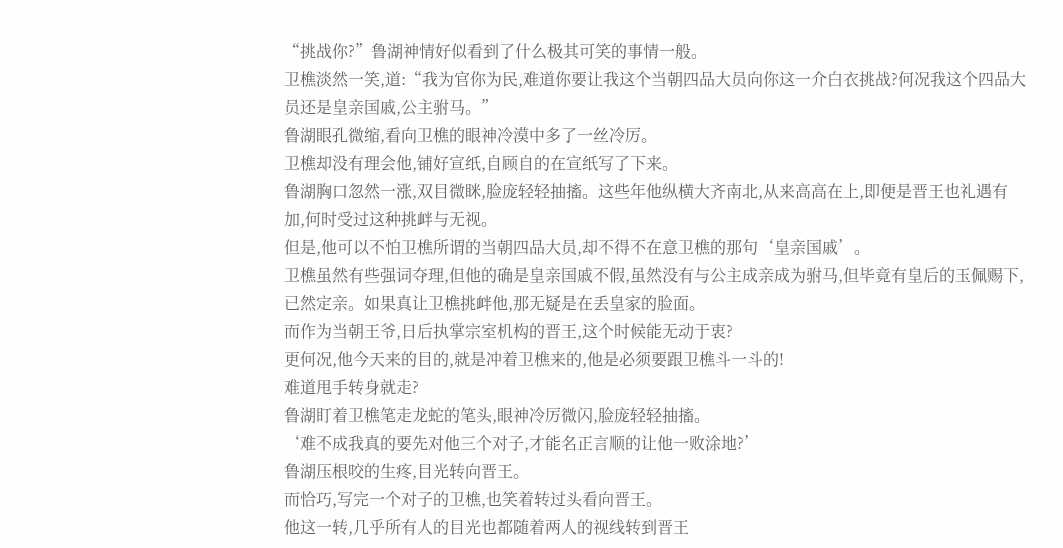“挑战你?”鲁湖神情好似看到了什么极其可笑的事情一般。
卫樵淡然一笑,道:“我为官你为民,难道你要让我这个当朝四品大员向你这一介白衣挑战?何况我这个四品大员还是皇亲国戚,公主驸马。”
鲁湖眼孔微缩,看向卫樵的眼神冷漠中多了一丝冷厉。
卫樵却没有理会他,铺好宣纸,自顾自的在宣纸写了下来。
鲁湖胸口忽然一涨,双目微眯,脸庞轻轻抽搐。这些年他纵横大齐南北,从来高高在上,即便是晋王也礼遇有加,何时受过这种挑衅与无视。
但是,他可以不怕卫樵所谓的当朝四品大员,却不得不在意卫樵的那句‘皇亲国戚’。
卫樵虽然有些强词夺理,但他的确是皇亲国戚不假,虽然没有与公主成亲成为驸马,但毕竟有皇后的玉佩赐下,已然定亲。如果真让卫樵挑衅他,那无疑是在丢皇家的脸面。
而作为当朝王爷,日后执掌宗室机构的晋王,这个时候能无动于衷?
更何况,他今天来的目的,就是冲着卫樵来的,他是必须要跟卫樵斗一斗的!
难道甩手转身就走?
鲁湖盯着卫樵笔走龙蛇的笔头,眼神冷厉微闪,脸庞轻轻抽搐。
‘难不成我真的要先对他三个对子,才能名正言顺的让他一败涂地?’
鲁湖压根咬的生疼,目光转向晋王。
而恰巧,写完一个对子的卫樵,也笑着转过头看向晋王。
他这一转,几乎所有人的目光也都随着两人的视线转到晋王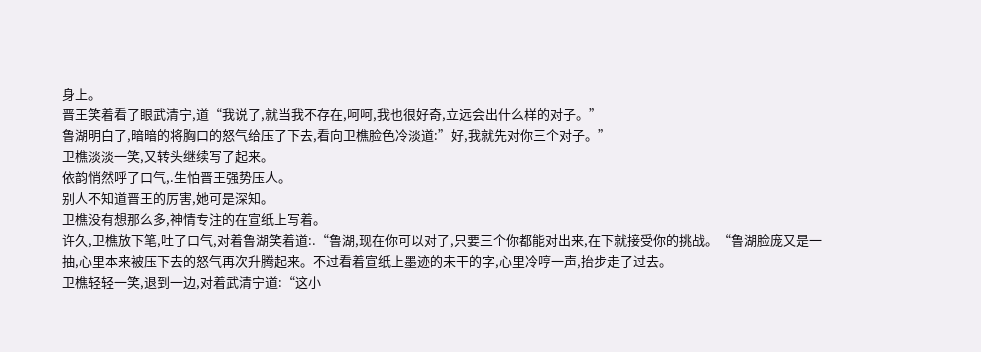身上。
晋王笑着看了眼武清宁,道“我说了,就当我不存在,呵呵,我也很好奇,立远会出什么样的对子。”
鲁湖明白了,暗暗的将胸口的怒气给压了下去,看向卫樵脸色冷淡道:”好,我就先对你三个对子。”
卫樵淡淡一笑,又转头继续写了起来。
依韵悄然呼了口气,.生怕晋王强势压人。
别人不知道晋王的厉害,她可是深知。
卫樵没有想那么多,神情专注的在宣纸上写着。
许久,卫樵放下笔,吐了口气,对着鲁湖笑着道:.“鲁湖,现在你可以对了,只要三个你都能对出来,在下就接受你的挑战。“鲁湖脸庞又是一抽,心里本来被压下去的怒气再次升腾起来。不过看着宣纸上墨迹的未干的字,心里冷哼一声,抬步走了过去。
卫樵轻轻一笑,退到一边,对着武清宁道:“这小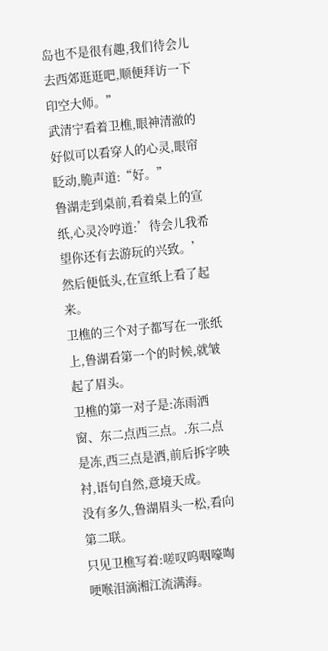岛也不是很有趣,我们待会儿去西郊逛逛吧,顺便拜访一下印空大师。”
武清宁看着卫樵,眼神清澈的好似可以看穿人的心灵,眼帘眨动,脆声道:“好。”
鲁湖走到桌前,看着桌上的宣纸,心灵冷哼道:’待会儿我希望你还有去游玩的兴致。’
然后便低头,在宣纸上看了起来。
卫樵的三个对子都写在一张纸上,鲁湖看第一个的时候,就皱起了眉头。
卫樵的第一对子是:冻雨洒窗、东二点西三点。.东二点是冻,西三点是洒,前后拆字映衬,语句自然,意境天成。
没有多久,鲁湖眉头一松,看向第二联。
只见卫樵写着:嗟叹呜咽嚎啕哽喉泪滴湘江流满海。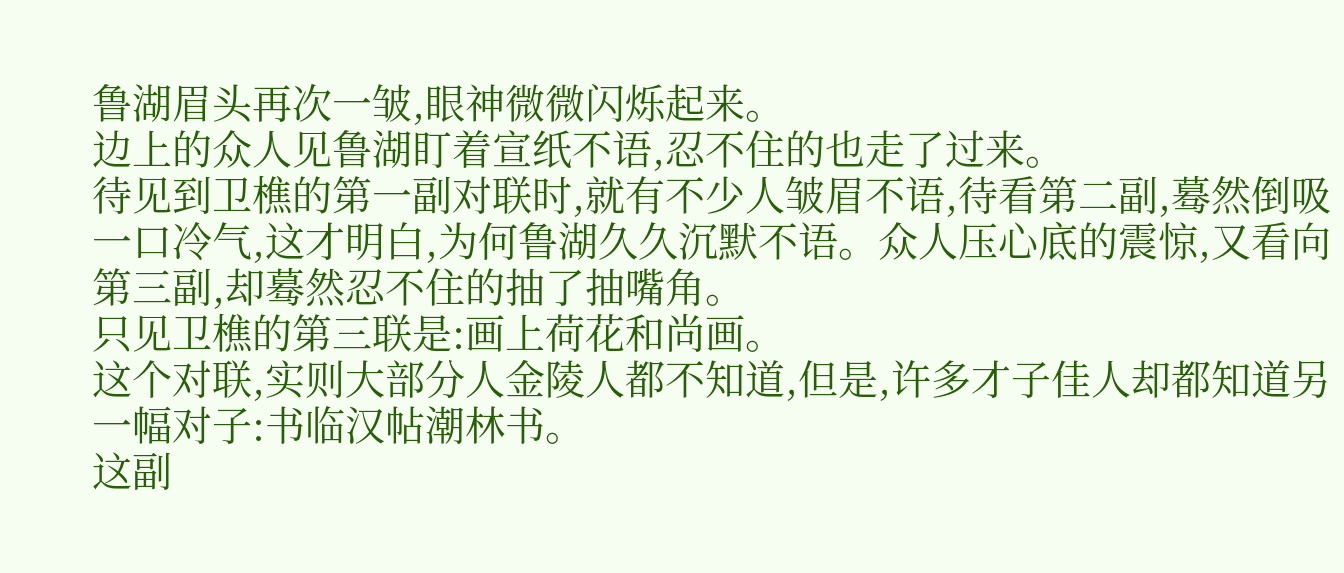鲁湖眉头再次一皱,眼神微微闪烁起来。
边上的众人见鲁湖盯着宣纸不语,忍不住的也走了过来。
待见到卫樵的第一副对联时,就有不少人皱眉不语,待看第二副,蓦然倒吸一口冷气,这才明白,为何鲁湖久久沉默不语。众人压心底的震惊,又看向第三副,却蓦然忍不住的抽了抽嘴角。
只见卫樵的第三联是:画上荷花和尚画。
这个对联,实则大部分人金陵人都不知道,但是,许多才子佳人却都知道另一幅对子:书临汉帖潮林书。
这副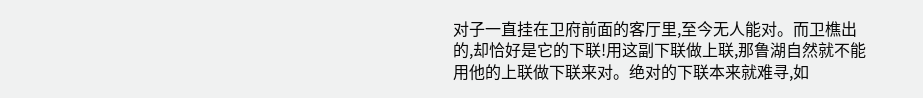对子一直挂在卫府前面的客厅里,至今无人能对。而卫樵出的,却恰好是它的下联!用这副下联做上联,那鲁湖自然就不能用他的上联做下联来对。绝对的下联本来就难寻,如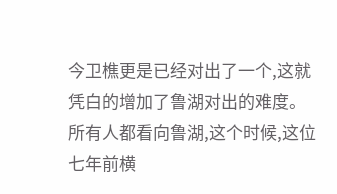今卫樵更是已经对出了一个,这就凭白的增加了鲁湖对出的难度。
所有人都看向鲁湖,这个时候,这位七年前横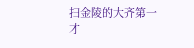扫金陵的大齐第一才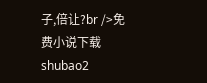子,倍让?br />免费小说下载shubao2